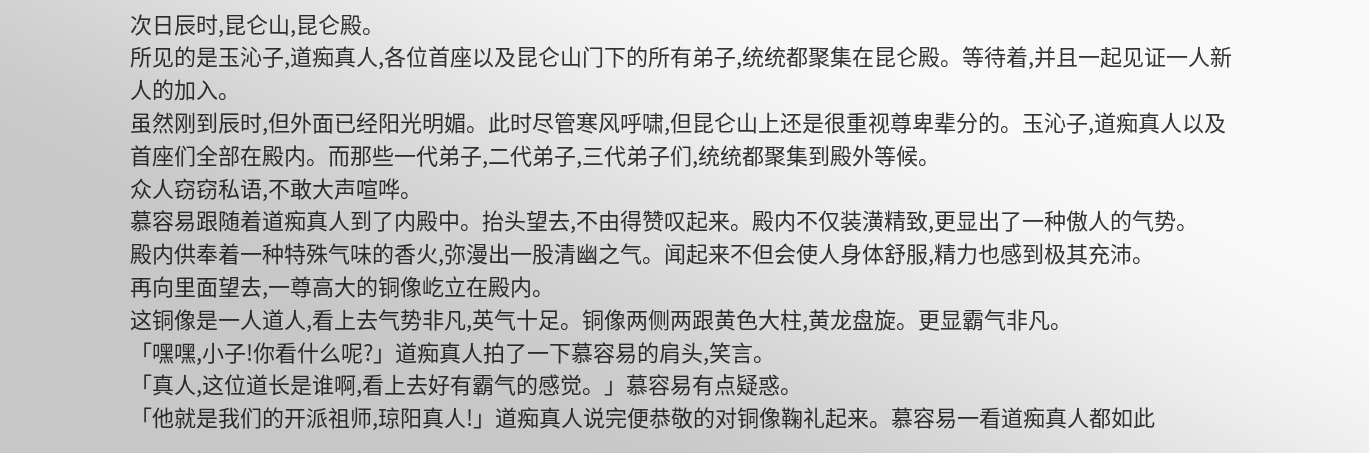次日辰时,昆仑山,昆仑殿。
所见的是玉沁子,道痴真人,各位首座以及昆仑山门下的所有弟子,统统都聚集在昆仑殿。等待着,并且一起见证一人新人的加入。
虽然刚到辰时,但外面已经阳光明媚。此时尽管寒风呼啸,但昆仑山上还是很重视尊卑辈分的。玉沁子,道痴真人以及首座们全部在殿内。而那些一代弟子,二代弟子,三代弟子们,统统都聚集到殿外等候。
众人窃窃私语,不敢大声喧哗。
慕容易跟随着道痴真人到了内殿中。抬头望去,不由得赞叹起来。殿内不仅装潢精致,更显出了一种傲人的气势。
殿内供奉着一种特殊气味的香火,弥漫出一股清幽之气。闻起来不但会使人身体舒服,精力也感到极其充沛。
再向里面望去,一尊高大的铜像屹立在殿内。
这铜像是一人道人,看上去气势非凡,英气十足。铜像两侧两跟黄色大柱,黄龙盘旋。更显霸气非凡。
「嘿嘿,小子!你看什么呢?」道痴真人拍了一下慕容易的肩头,笑言。
「真人,这位道长是谁啊,看上去好有霸气的感觉。」慕容易有点疑惑。
「他就是我们的开派祖师,琼阳真人!」道痴真人说完便恭敬的对铜像鞠礼起来。慕容易一看道痴真人都如此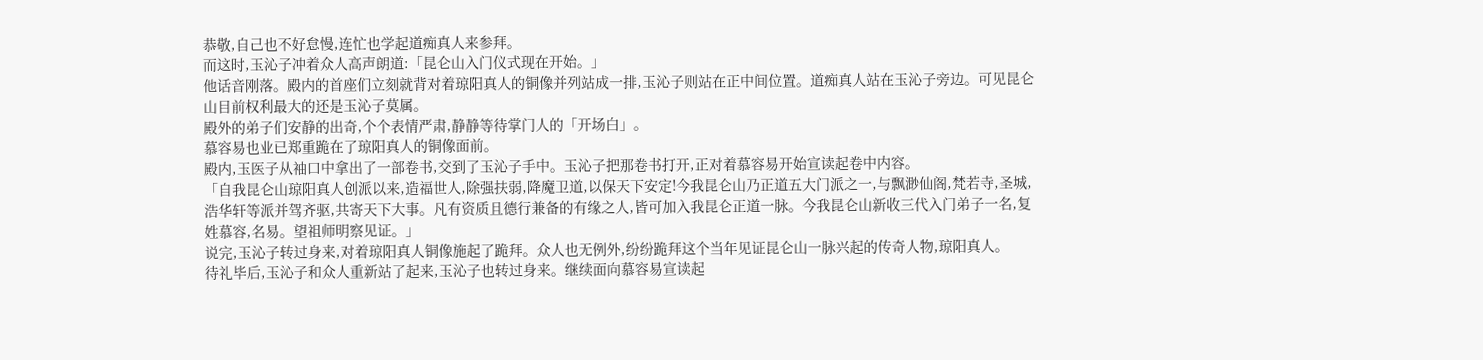恭敬,自己也不好怠慢,连忙也学起道痴真人来参拜。
而这时,玉沁子冲着众人高声朗道:「昆仑山入门仪式现在开始。」
他话音刚落。殿内的首座们立刻就背对着琼阳真人的铜像并列站成一排,玉沁子则站在正中间位置。道痴真人站在玉沁子旁边。可见昆仑山目前权利最大的还是玉沁子莫属。
殿外的弟子们安静的出奇,个个表情严肃,静静等待掌门人的「开场白」。
慕容易也业已郑重跪在了琼阳真人的铜像面前。
殿内,玉医子从袖口中拿出了一部卷书,交到了玉沁子手中。玉沁子把那卷书打开,正对着慕容易开始宣读起卷中内容。
「自我昆仑山琼阳真人创派以来,造福世人,除强扶弱,降魔卫道,以保天下安定!今我昆仑山乃正道五大门派之一,与飘渺仙阁,梵若寺,圣城,浩华轩等派并驾齐驱,共寄天下大事。凡有资质且德行兼备的有缘之人,皆可加入我昆仑正道一脉。今我昆仑山新收三代入门弟子一名,复姓慕容,名易。望祖师明察见证。」
说完,玉沁子转过身来,对着琼阳真人铜像施起了跪拜。众人也无例外,纷纷跪拜这个当年见证昆仑山一脉兴起的传奇人物,琼阳真人。
待礼毕后,玉沁子和众人重新站了起来,玉沁子也转过身来。继续面向慕容易宣读起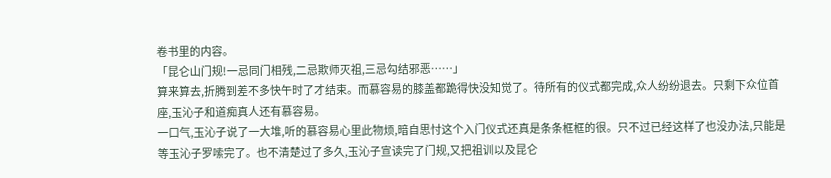卷书里的内容。
「昆仑山门规!一忌同门相残,二忌欺师灭祖,三忌勾结邪恶……」
算来算去,折腾到差不多快午时了才结束。而慕容易的膝盖都跪得快没知觉了。待所有的仪式都完成,众人纷纷退去。只剩下众位首座,玉沁子和道痴真人还有慕容易。
一口气,玉沁子说了一大堆,听的慕容易心里此物烦,暗自思忖这个入门仪式还真是条条框框的很。只不过已经这样了也没办法,只能是等玉沁子罗嗦完了。也不清楚过了多久,玉沁子宣读完了门规,又把祖训以及昆仑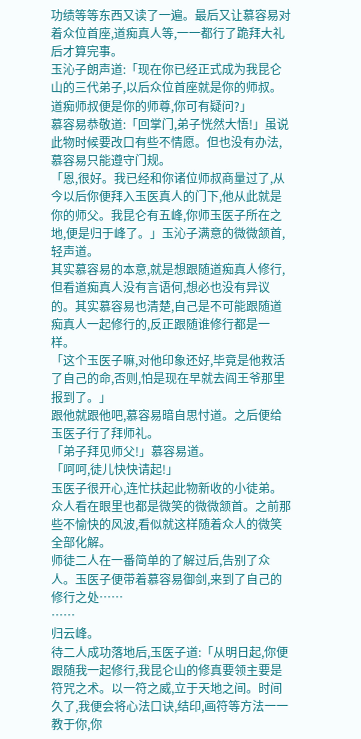功绩等等东西又读了一遍。最后又让慕容易对着众位首座,道痴真人等,一一都行了跪拜大礼后才算完事。
玉沁子朗声道:「现在你已经正式成为我昆仑山的三代弟子,以后众位首座就是你的师叔。道痴师叔便是你的师尊,你可有疑问?」
慕容易恭敬道:「回掌门,弟子恍然大悟!」虽说此物时候要改口有些不情愿。但也没有办法,慕容易只能遵守门规。
「恩,很好。我已经和你诸位师叔商量过了,从今以后你便拜入玉医真人的门下,他从此就是你的师父。我昆仑有五峰,你师玉医子所在之地,便是归于峰了。」玉沁子满意的微微颔首,轻声道。
其实慕容易的本意,就是想跟随道痴真人修行,但看道痴真人没有言语何,想必也没有异议的。其实慕容易也清楚,自己是不可能跟随道痴真人一起修行的,反正跟随谁修行都是一样。
「这个玉医子嘛,对他印象还好,毕竟是他救活了自己的命,否则,怕是现在早就去阎王爷那里报到了。」
跟他就跟他吧,慕容易暗自思忖道。之后便给玉医子行了拜师礼。
「弟子拜见师父!」慕容易道。
「呵呵,徒儿快快请起!」
玉医子很开心,连忙扶起此物新收的小徒弟。众人看在眼里也都是微笑的微微颔首。之前那些不愉快的风波,看似就这样随着众人的微笑全部化解。
师徒二人在一番简单的了解过后,告别了众人。玉医子便带着慕容易御剑,来到了自己的修行之处……
……
归云峰。
待二人成功落地后,玉医子道:「从明日起,你便跟随我一起修行,我昆仑山的修真要领主要是符咒之术。以一符之威,立于天地之间。时间久了,我便会将心法口诀,结印,画符等方法一一教于你,你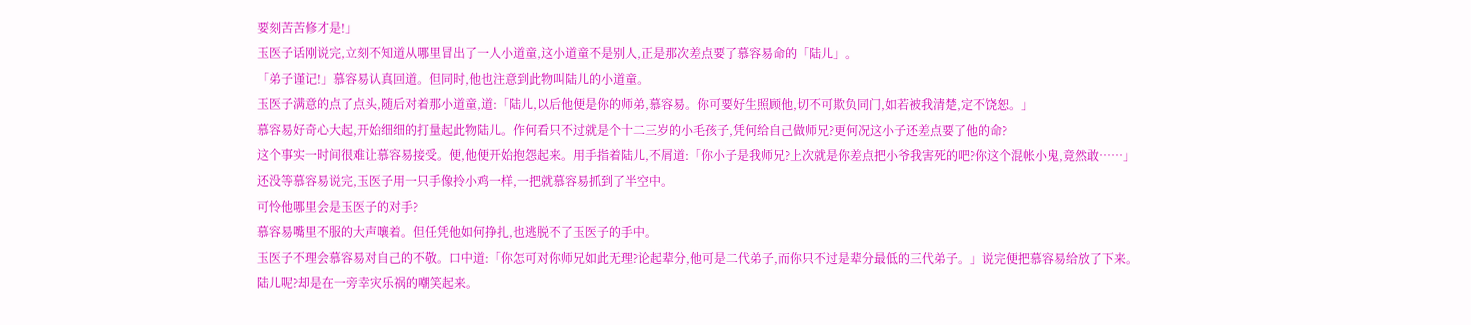要刻苦苦修才是!」
玉医子话刚说完,立刻不知道从哪里冒出了一人小道童,这小道童不是别人,正是那次差点要了慕容易命的「陆儿」。
「弟子谨记!」慕容易认真回道。但同时,他也注意到此物叫陆儿的小道童。
玉医子满意的点了点头,随后对着那小道童,道:「陆儿,以后他便是你的师弟,慕容易。你可要好生照顾他,切不可欺负同门,如若被我清楚,定不饶恕。」
慕容易好奇心大起,开始细细的打量起此物陆儿。作何看只不过就是个十二三岁的小毛孩子,凭何给自己做师兄?更何况这小子还差点要了他的命?
这个事实一时间很难让慕容易接受。便,他便开始抱怨起来。用手指着陆儿,不屑道:「你小子是我师兄?上次就是你差点把小爷我害死的吧?你这个混帐小鬼,竟然敢……」
还没等慕容易说完,玉医子用一只手像拎小鸡一样,一把就慕容易抓到了半空中。
可怜他哪里会是玉医子的对手?
慕容易嘴里不服的大声嚷着。但任凭他如何挣扎,也逃脱不了玉医子的手中。
玉医子不理会慕容易对自己的不敬。口中道:「你怎可对你师兄如此无理?论起辈分,他可是二代弟子,而你只不过是辈分最低的三代弟子。」说完便把慕容易给放了下来。
陆儿呢?却是在一旁幸灾乐祸的嘲笑起来。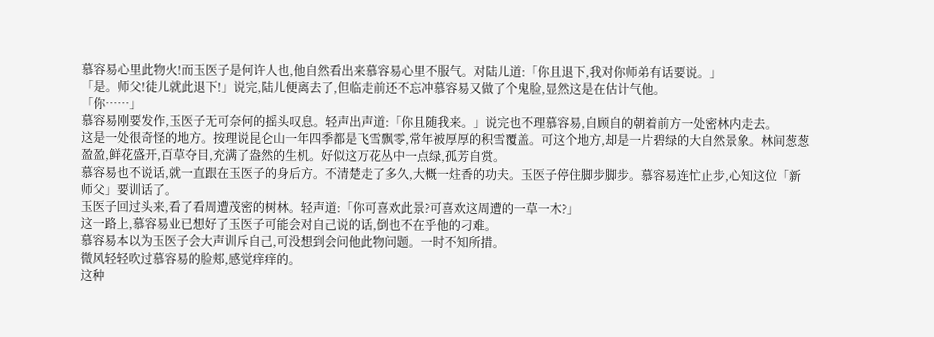慕容易心里此物火!而玉医子是何许人也,他自然看出来慕容易心里不服气。对陆儿道:「你且退下,我对你师弟有话要说。」
「是。师父!徒儿就此退下!」说完,陆儿便离去了,但临走前还不忘冲慕容易又做了个鬼脸,显然这是在估计气他。
「你……」
慕容易刚要发作,玉医子无可奈何的摇头叹息。轻声出声道:「你且随我来。」说完也不理慕容易,自顾自的朝着前方一处密林内走去。
这是一处很奇怪的地方。按理说昆仑山一年四季都是飞雪飘零,常年被厚厚的积雪覆盖。可这个地方,却是一片碧绿的大自然景象。林间葱葱盈盈,鲜花盛开,百草夺目,充满了盎然的生机。好似这万花丛中一点绿,孤芳自赏。
慕容易也不说话,就一直跟在玉医子的身后方。不清楚走了多久,大概一炷香的功夫。玉医子停住脚步脚步。慕容易连忙止步,心知这位「新师父」要训话了。
玉医子回过头来,看了看周遭茂密的树林。轻声道:「你可喜欢此景?可喜欢这周遭的一草一木?」
这一路上,慕容易业已想好了玉医子可能会对自己说的话,倒也不在乎他的刁难。
慕容易本以为玉医子会大声训斥自己,可没想到会问他此物问题。一时不知所措。
微风轻轻吹过慕容易的脸郏,感觉痒痒的。
这种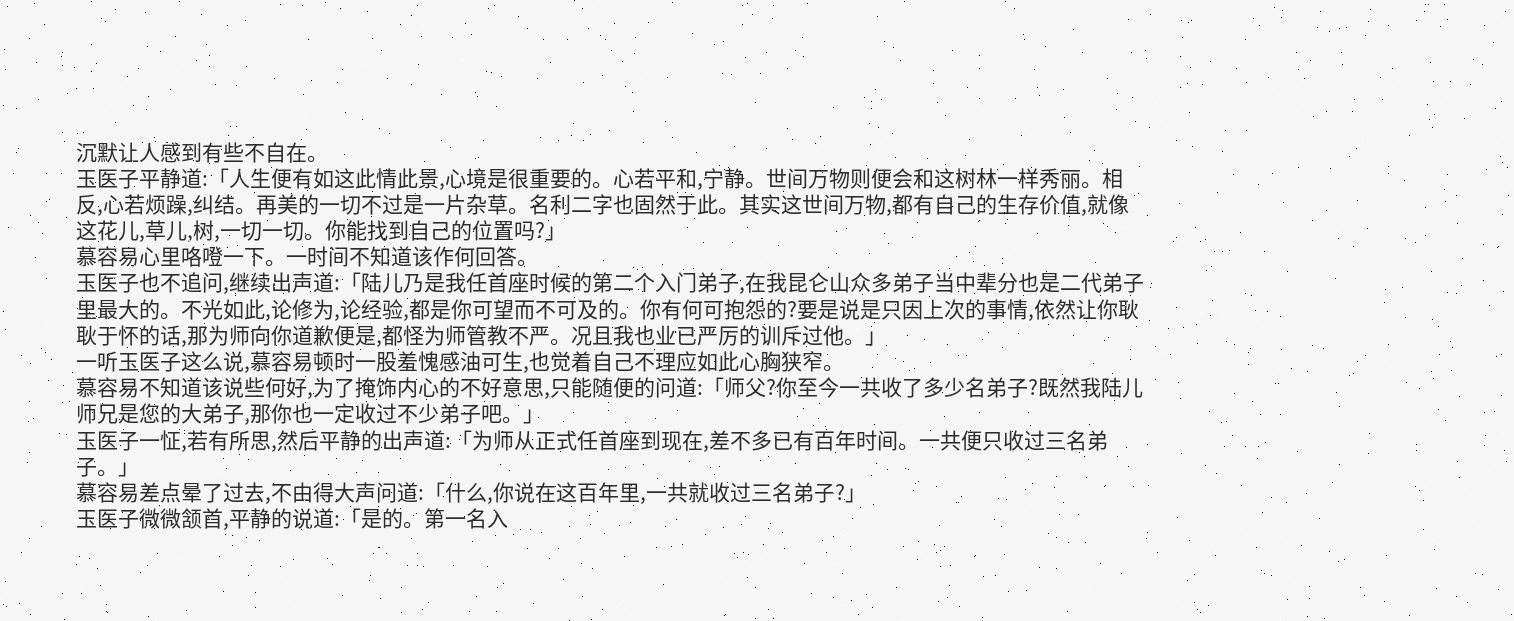沉默让人感到有些不自在。
玉医子平静道:「人生便有如这此情此景,心境是很重要的。心若平和,宁静。世间万物则便会和这树林一样秀丽。相反,心若烦躁,纠结。再美的一切不过是一片杂草。名利二字也固然于此。其实这世间万物,都有自己的生存价值,就像这花儿,草儿,树,一切一切。你能找到自己的位置吗?」
慕容易心里咯噔一下。一时间不知道该作何回答。
玉医子也不追问,继续出声道:「陆儿乃是我任首座时候的第二个入门弟子,在我昆仑山众多弟子当中辈分也是二代弟子里最大的。不光如此,论修为,论经验,都是你可望而不可及的。你有何可抱怨的?要是说是只因上次的事情,依然让你耿耿于怀的话,那为师向你道歉便是,都怪为师管教不严。况且我也业已严厉的训斥过他。」
一听玉医子这么说,慕容易顿时一股羞愧感油可生,也觉着自己不理应如此心胸狭窄。
慕容易不知道该说些何好,为了掩饰内心的不好意思,只能随便的问道:「师父?你至今一共收了多少名弟子?既然我陆儿师兄是您的大弟子,那你也一定收过不少弟子吧。」
玉医子一怔,若有所思,然后平静的出声道:「为师从正式任首座到现在,差不多已有百年时间。一共便只收过三名弟子。」
慕容易差点晕了过去,不由得大声问道:「什么,你说在这百年里,一共就收过三名弟子?」
玉医子微微颔首,平静的说道:「是的。第一名入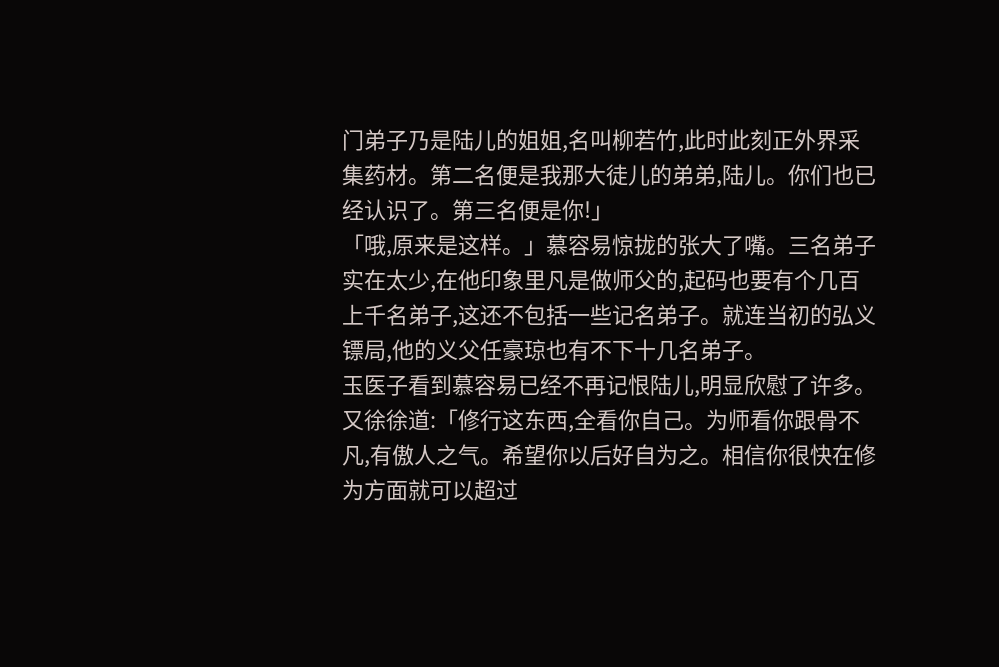门弟子乃是陆儿的姐姐,名叫柳若竹,此时此刻正外界采集药材。第二名便是我那大徒儿的弟弟,陆儿。你们也已经认识了。第三名便是你!」
「哦,原来是这样。」慕容易惊拢的张大了嘴。三名弟子实在太少,在他印象里凡是做师父的,起码也要有个几百上千名弟子,这还不包括一些记名弟子。就连当初的弘义镖局,他的义父任豪琼也有不下十几名弟子。
玉医子看到慕容易已经不再记恨陆儿,明显欣慰了许多。又徐徐道:「修行这东西,全看你自己。为师看你跟骨不凡,有傲人之气。希望你以后好自为之。相信你很快在修为方面就可以超过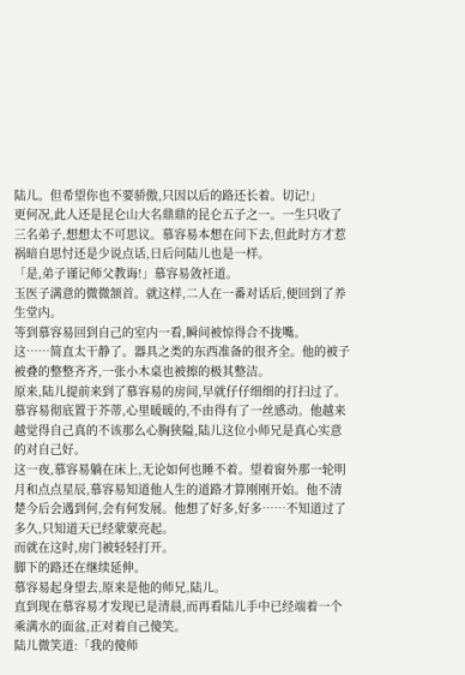陆儿。但希望你也不要骄傲,只因以后的路还长着。切记!」
更何况,此人还是昆仑山大名鼎鼎的昆仑五子之一。一生只收了三名弟子,想想太不可思议。慕容易本想在问下去,但此时方才惹祸暗自思忖还是少说点话,日后问陆儿也是一样。
「是,弟子谨记师父教诲!」慕容易敛衽道。
玉医子满意的微微颔首。就这样,二人在一番对话后,便回到了养生堂内。
等到慕容易回到自己的室内一看,瞬间被惊得合不拢嘴。
这……简直太干静了。器具之类的东西准备的很齐全。他的被子被叠的整整齐齐,一张小木桌也被擦的极其整洁。
原来,陆儿提前来到了慕容易的房间,早就仔仔细细的打扫过了。
慕容易彻底置于芥蒂,心里暖暖的,不由得有了一丝感动。他越来越觉得自己真的不该那么心胸狭隘,陆儿这位小师兄是真心实意的对自己好。
这一夜,慕容易躺在床上,无论如何也睡不着。望着窗外那一轮明月和点点星辰,慕容易知道他人生的道路才算刚刚开始。他不清楚今后会遇到何,会有何发展。他想了好多,好多……不知道过了多久,只知道天已经蒙蒙亮起。
而就在这时,房门被轻轻打开。
脚下的路还在继续延伸。
慕容易起身望去,原来是他的师兄,陆儿。
直到现在慕容易才发现已是清晨,而再看陆儿手中已经端着一个乘满水的面盆,正对着自己傻笑。
陆儿微笑道:「我的傻师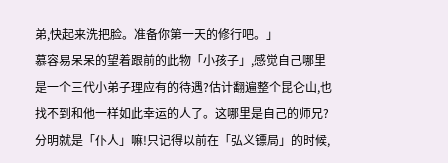弟,快起来洗把脸。准备你第一天的修行吧。」
慕容易呆呆的望着跟前的此物「小孩子」,感觉自己哪里是一个三代小弟子理应有的待遇?估计翻遍整个昆仑山,也找不到和他一样如此幸运的人了。这哪里是自己的师兄?分明就是「仆人」嘛!只记得以前在「弘义镖局」的时候,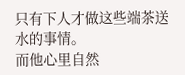只有下人才做这些端茶送水的事情。
而他心里自然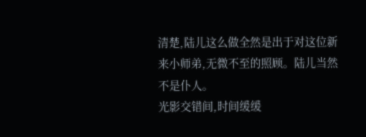清楚,陆儿这么做全然是出于对这位新来小师弟,无微不至的照顾。陆儿当然不是仆人。
光影交错间,时间缓缓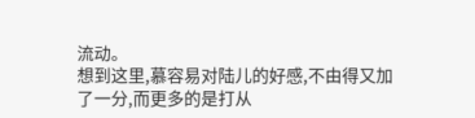流动。
想到这里,慕容易对陆儿的好感,不由得又加了一分,而更多的是打从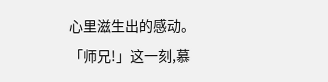心里滋生出的感动。
「师兄!」这一刻,慕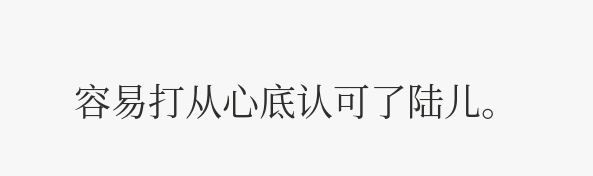容易打从心底认可了陆儿。